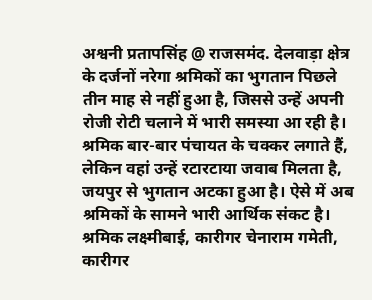अश्वनी प्रतापसिंह @ राजसमंद. देलवाड़ा क्षेत्र के दर्जनों नरेगा श्रमिकों का भुगतान पिछले तीन माह से नहीं हुआ है, जिससे उन्हें अपनी रोजी रोटी चलाने में भारी समस्या आ रही है। श्रमिक बार-बार पंचायत के चक्कर लगाते हैं, लेकिन वहां उन्हें रटारटाया जवाब मिलता है, जयपुर से भुगतान अटका हुआ है। ऐसे में अब श्रमिकों के सामने भारी आर्थिक संकट है।
श्रमिक लक्ष्मीबाई, कारीगर चेनाराम गमेती, कारीगर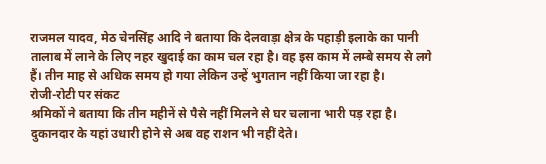राजमल यादव, मेठ चेनसिंह आदि ने बताया कि देलवाड़ा क्षेत्र के पहाड़ी इलाके का पानी तालाब में लाने के लिए नहर खुदाई का काम चल रहा है। वह इस काम में लम्बे समय से लगे हैं। तीन माह से अधिक समय हो गया लेकिन उन्हें भुगतान नहीं किया जा रहा है।
रोजी-रोटी पर संकट
श्रमिकों ने बताया कि तीन महीनें से पैसे नहीं मिलने से घर चलाना भारी पड़ रहा है। दुकानदार के यहां उधारी होने से अब वह राशन भी नहीं देते।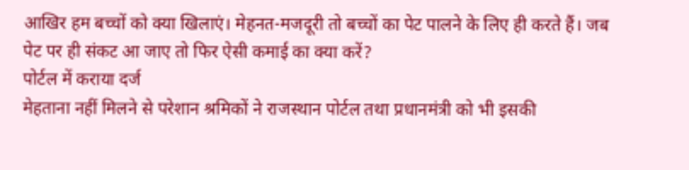आखिर हम बच्चों को क्या खिलाएं। मेहनत-मजदूरी तो बच्चों का पेट पालने के लिए ही करते हैं। जब पेट पर ही संकट आ जाए तो फिर ऐसी कमाई का क्या करें?
पोर्टल में कराया दर्ज
मेहताना नहीं मिलने से परेशान श्रमिकों ने राजस्थान पोर्टल तथा प्रधानमंत्री को भी इसकी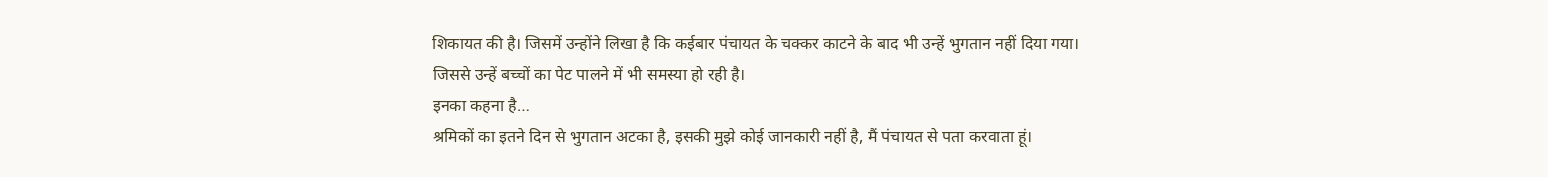शिकायत की है। जिसमें उन्होंने लिखा है कि कईबार पंचायत के चक्कर काटने के बाद भी उन्हें भुगतान नहीं दिया गया। जिससे उन्हें बच्चों का पेट पालने में भी समस्या हो रही है।
इनका कहना है…
श्रमिकों का इतने दिन से भुगतान अटका है, इसकी मुझे कोई जानकारी नहीं है, मैं पंचायत से पता करवाता हूं।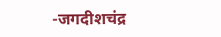-जगदीशचंद्र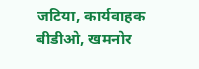जटिया, कार्यवाहक बीडीओ, खमनोर